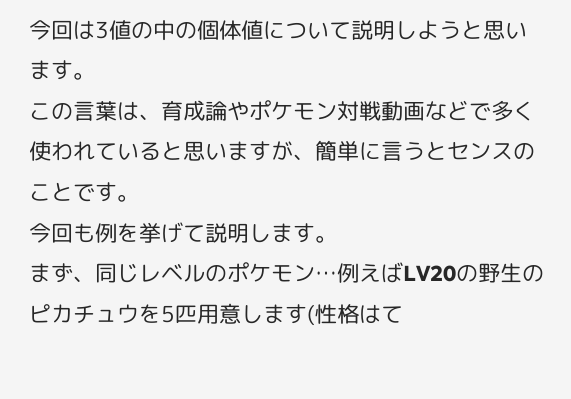今回は3値の中の個体値について説明しようと思います。
この言葉は、育成論やポケモン対戦動画などで多く使われていると思いますが、簡単に言うとセンスのことです。
今回も例を挙げて説明します。
まず、同じレベルのポケモン…例えばLV20の野生のピカチュウを5匹用意します(性格はて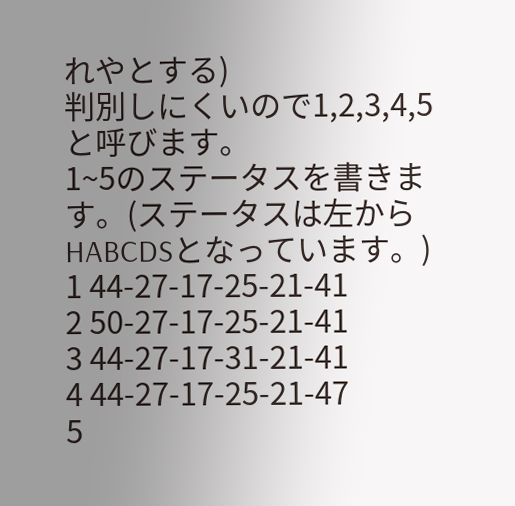れやとする)
判別しにくいので1,2,3,4,5と呼びます。
1~5のステータスを書きます。(ステータスは左からHABCDSとなっています。)
1 44-27-17-25-21-41
2 50-27-17-25-21-41
3 44-27-17-31-21-41
4 44-27-17-25-21-47
5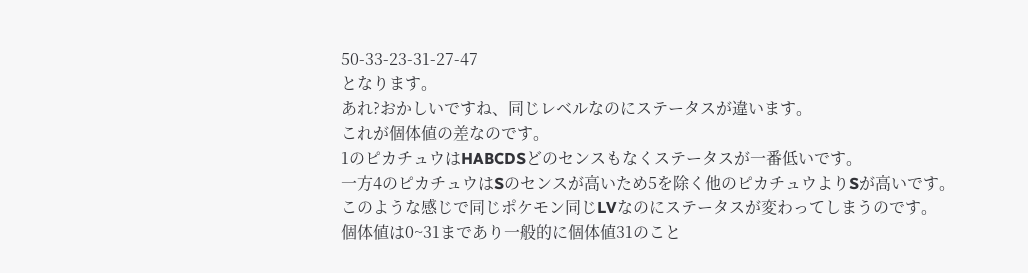50-33-23-31-27-47
となります。
あれ?おかしいですね、同じレベルなのにステータスが違います。
これが個体値の差なのです。
1のピカチュウはHABCDSどのセンスもなくステータスが一番低いです。
一方4のピカチュウはSのセンスが高いため5を除く他のピカチュウよりSが高いです。
このような感じで同じポケモン同じLVなのにステータスが変わってしまうのです。
個体値は0~31まであり一般的に個体値31のこと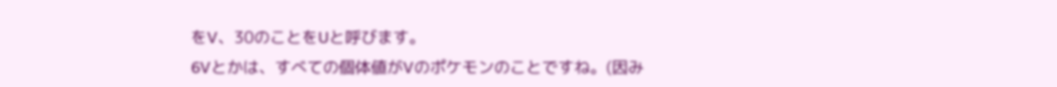をV、30のことをUと呼びます。
6Vとかは、すべての個体値がVのポケモンのことですね。(因み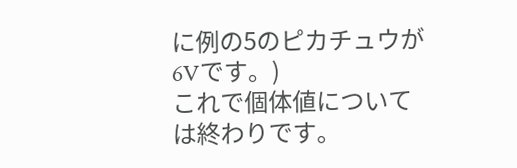に例の5のピカチュウが6Vです。)
これで個体値については終わりです。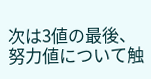次は3値の最後、努力値について触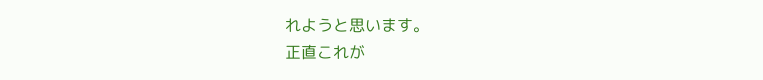れようと思います。
正直これが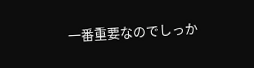一番重要なのでしっか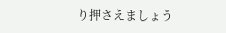り押さえましょう